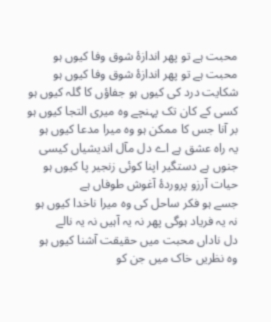محبت ہے تو پھر اندازۂ شوق وفا کیوں ہو
محبت ہے تو پھر اندازۂ شوق وفا کیوں ہو
شکایت درد کی کیوں ہو جفاؤں کا گلہ کیوں ہو
کسی کے کان تک پہنچے وہ میری التجا کیوں ہو
بر آنا جس کا ممکن ہو وہ میرا مدعا کیوں ہو
یہ راہ عشق ہے اے دل مآل اندیشیاں کیسی
جنوں ہے دستگیر اپنا کوئی زنجیر پا کیوں ہو
حیات آرزو پروردۂ آغوش طوفاں ہے
جسے ہو فکر ساحل کی وہ میرا ناخدا کیوں ہو
نہ یہ فریاد ہوگی پھر نہ یہ آہیں نہ یہ نالے
دل ناداں محبت میں حقیقت آشنا کیوں ہو
وہ نظریں خاک میں جن کو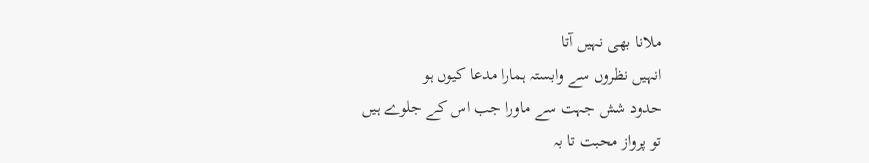ملانا بھی نہیں آتا
انہیں نظروں سے وابستہ ہمارا مدعا کیوں ہو
حدود شش جہت سے ماورا جب اس کے جلوے ہیں
تو پرواز محبت تا بہ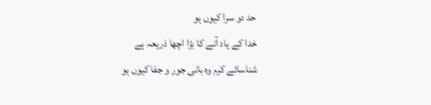حد دو سرا کیوں ہو
خدا کے یاد آنے کا بڑا اچھا ذریعہ ہے
شناسائے کرم وہ بانی جور و جفا کیوں ہو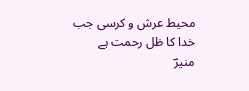محیط عرش و کرسی جب خدا کا ظل رحمت ہے
منیرؔ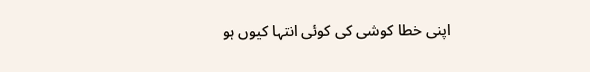اپنی خطا کوشی کی کوئی انتہا کیوں ہو